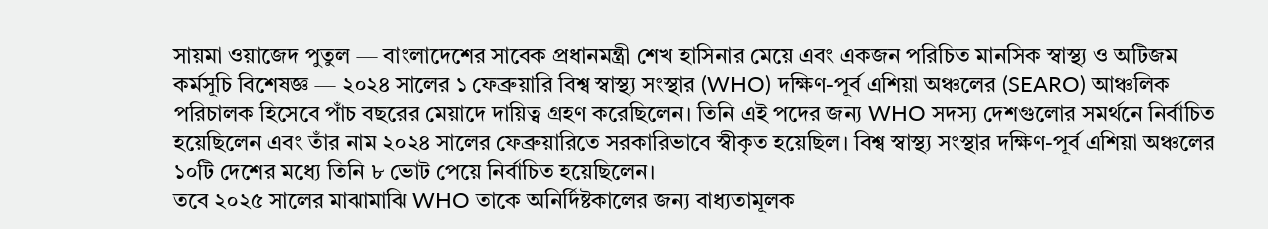সায়মা ওয়াজেদ পুতুল — বাংলাদেশের সাবেক প্রধানমন্ত্রী শেখ হাসিনার মেয়ে এবং একজন পরিচিত মানসিক স্বাস্থ্য ও অটিজম কর্মসূচি বিশেষজ্ঞ — ২০২৪ সালের ১ ফেব্রুয়ারি বিশ্ব স্বাস্থ্য সংস্থার (WHO) দক্ষিণ-পূর্ব এশিয়া অঞ্চলের (SEARO) আঞ্চলিক পরিচালক হিসেবে পাঁচ বছরের মেয়াদে দায়িত্ব গ্রহণ করেছিলেন। তিনি এই পদের জন্য WHO সদস্য দেশগুলোর সমর্থনে নির্বাচিত হয়েছিলেন এবং তাঁর নাম ২০২৪ সালের ফেব্রুয়ারিতে সরকারিভাবে স্বীকৃত হয়েছিল। বিশ্ব স্বাস্থ্য সংস্থার দক্ষিণ-পূর্ব এশিয়া অঞ্চলের ১০টি দেশের মধ্যে তিনি ৮ ভোট পেয়ে নির্বাচিত হয়েছিলেন।
তবে ২০২৫ সালের মাঝামাঝি WHO তাকে অনির্দিষ্টকালের জন্য বাধ্যতামূলক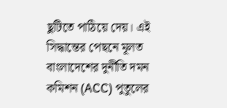ছুটিতে পাঠিয়ে দেয়। এই সিদ্ধান্তের পেছনে মূলত বাংলাদেশের দুর্নীতি দমন কমিশন (ACC) পুতুলের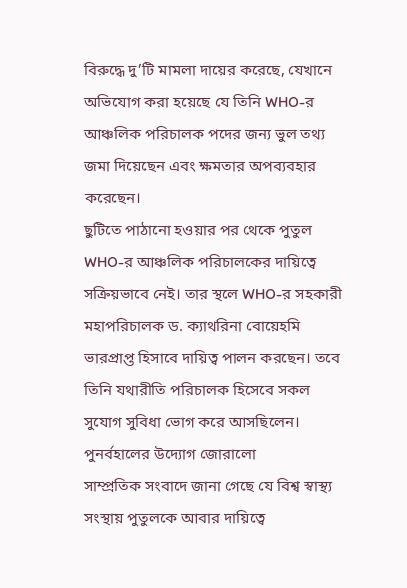বিরুদ্ধে দু’টি মামলা দায়ের করেছে, যেখানে অভিযোগ করা হয়েছে যে তিনি WHO-র আঞ্চলিক পরিচালক পদের জন্য ভুল তথ্য জমা দিয়েছেন এবং ক্ষমতার অপব্যবহার করেছেন।
ছুটিতে পাঠানো হওয়ার পর থেকে পুতুল WHO-র আঞ্চলিক পরিচালকের দায়িত্বে সক্রিয়ভাবে নেই। তার স্থলে WHO-র সহকারী মহাপরিচালক ড. ক্যাথরিনা বোয়েহমি ভারপ্রাপ্ত হিসাবে দায়িত্ব পালন করছেন। তবে তিনি যথারীতি পরিচালক হিসেবে সকল সুযোগ সুবিধা ভোগ করে আসছিলেন।
পুনর্বহালের উদ্যোগ জোরালো
সাম্প্রতিক সংবাদে জানা গেছে যে বিশ্ব স্বাস্থ্য সংস্থায় পুতুলকে আবার দায়িত্বে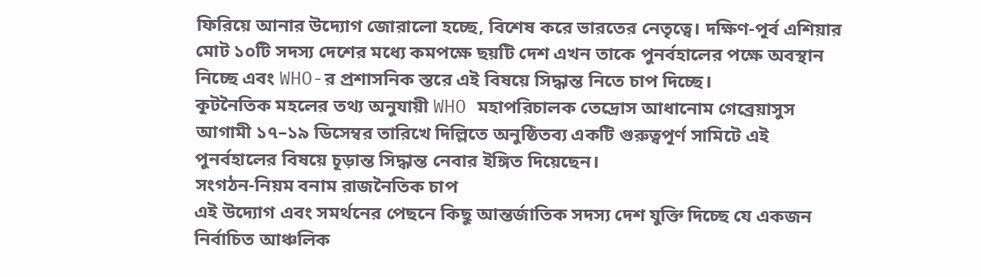ফিরিয়ে আনার উদ্যোগ জোরালো হচ্ছে, বিশেষ করে ভারতের নেতৃত্বে। দক্ষিণ-পূর্ব এশিয়ার মোট ১০টি সদস্য দেশের মধ্যে কমপক্ষে ছয়টি দেশ এখন তাকে পুনর্বহালের পক্ষে অবস্থান নিচ্ছে এবং WHO-র প্রশাসনিক স্তরে এই বিষয়ে সিদ্ধান্ত নিতে চাপ দিচ্ছে।
কূটনৈতিক মহলের তথ্য অনুযায়ী WHO মহাপরিচালক তেদ্রোস আধানোম গেব্রেয়াসুস আগামী ১৭–১৯ ডিসেম্বর তারিখে দিল্লিতে অনুষ্ঠিতব্য একটি গুরুত্বপূর্ণ সামিটে এই পুনর্বহালের বিষয়ে চূড়ান্ত সিদ্ধান্ত নেবার ইঙ্গিত দিয়েছেন।
সংগঠন-নিয়ম বনাম রাজনৈতিক চাপ
এই উদ্যোগ এবং সমর্থনের পেছনে কিছু আন্তর্জাতিক সদস্য দেশ যুক্তি দিচ্ছে যে একজন নির্বাচিত আঞ্চলিক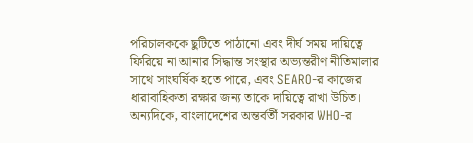পরিচালককে ছুটিতে পাঠানো এবং দীর্ঘ সময় দায়িত্বে ফিরিয়ে না আনার সিদ্ধান্ত সংস্থার অভ্যন্তরীণ নীতিমালার সাথে সাংঘর্ষিক হতে পারে, এবং SEARO-র কাজের ধারাবাহিকতা রক্ষার জন্য তাকে দায়িত্বে রাখা উচিত।
অন্যদিকে, বাংলাদেশের অন্তর্বর্তী সরকার WHO-র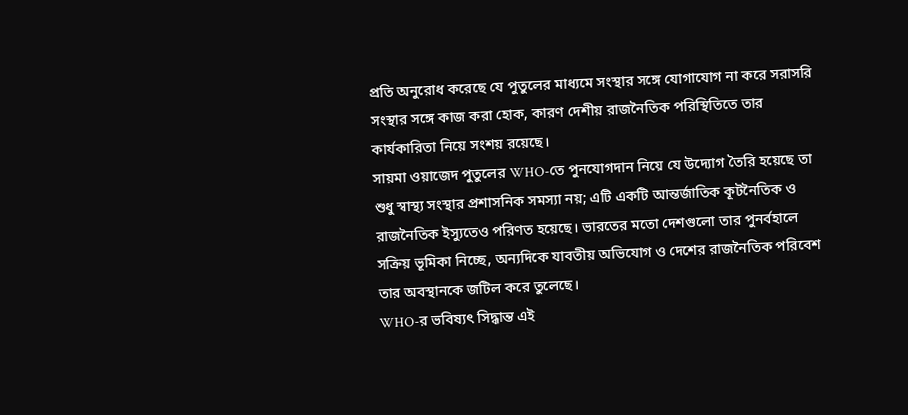প্রতি অনুরোধ করেছে যে পুতুলের মাধ্যমে সংস্থার সঙ্গে যোগাযোগ না করে সরাসরি সংস্থার সঙ্গে কাজ করা হোক, কারণ দেশীয় রাজনৈতিক পরিস্থিতিতে তার কার্যকারিতা নিয়ে সংশয় রয়েছে।
সায়মা ওয়াজেদ পুতুলের WHO-তে পুনযোগদান নিয়ে যে উদ্যোগ তৈরি হয়েছে তা শুধু স্বাস্থ্য সংস্থার প্রশাসনিক সমস্যা নয়; এটি একটি আন্তর্জাতিক কূটনৈতিক ও রাজনৈতিক ইস্যুতেও পরিণত হয়েছে। ভারতের মতো দেশগুলো তার পুনর্বহালে সক্রিয় ভূমিকা নিচ্ছে, অন্যদিকে যাবতীয় অভিযোগ ও দেশের রাজনৈতিক পরিবেশ তার অবস্থানকে জটিল করে তুলেছে।
WHO-র ভবিষ্যৎ সিদ্ধান্ত এই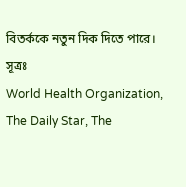বিতর্ককে নতুন দিক দিতে পারে।
সূত্রঃ
World Health Organization, The Daily Star, The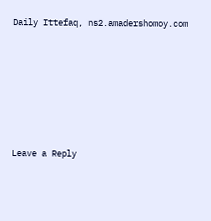Daily Ittefaq, ns2.amadershomoy.com








Leave a Reply